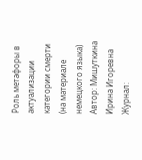Роль метафоры в актуализации категории смерти (на материале немецкого языка)
Автор: Мишуткина Ирина Игоревна
Журнал: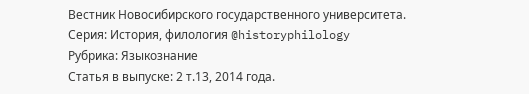Вестник Новосибирского государственного университета. Серия: История, филология @historyphilology
Рубрика: Языкознание
Статья в выпуске: 2 т.13, 2014 года.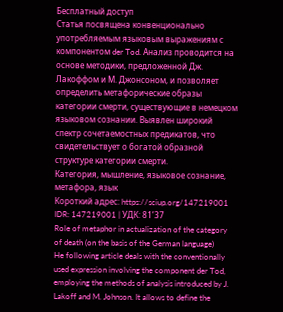Бесплатный доступ
Статья посвящена конвенционально употребляемым языковым выражениям с компонентом der Tod. Анализ проводится на основе методики, предложенной Дж. Лакоффом и М. Джонсоном, и позволяет определить метафорические образы категории смерти, существующие в немецком языковом сознании. Выявлен широкий спектр сочетаемостных предикатов, что свидетельствует о богатой образной структуре категории смерти.
Категория, мышление, языковое сознание, метафора, язык
Короткий адрес: https://sciup.org/147219001
IDR: 147219001 | УДК: 81’37
Role of metaphor in actualization of the category of death (on the basis of the German language)
He following article deals with the conventionally used expression involving the component der Tod, employing the methods of analysis introduced by J. Lakoff and M. Johnson. It allows to define the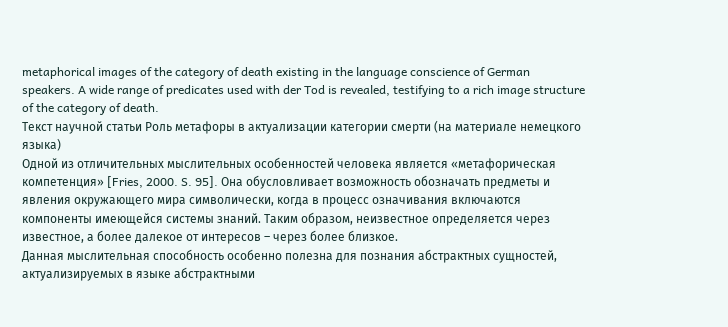metaphorical images of the category of death existing in the language conscience of German speakers. A wide range of predicates used with der Tod is revealed, testifying to a rich image structure of the category of death.
Текст научной статьи Роль метафоры в актуализации категории смерти (на материале немецкого языка)
Одной из отличительных мыслительных особенностей человека является «метафорическая компетенция» [Fries, 2000. S. 95]. Она обусловливает возможность обозначать предметы и явления окружающего мира символически, когда в процесс означивания включаются компоненты имеющейся системы знаний. Таким образом, неизвестное определяется через известное, а более далекое от интересов – через более близкое.
Данная мыслительная способность особенно полезна для познания абстрактных сущностей, актуализируемых в языке абстрактными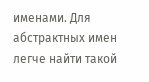именами. Для абстрактных имен легче найти такой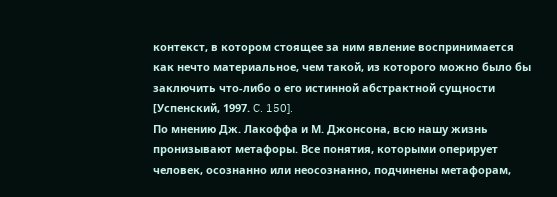контекст, в котором стоящее за ним явление воспринимается как нечто материальное, чем такой, из которого можно было бы заключить что-либо о его истинной абстрактной сущности [Успенский, 1997. C. 150].
По мнению Дж. Лакоффа и М. Джонсона, всю нашу жизнь пронизывают метафоры. Все понятия, которыми оперирует человек, осознанно или неосознанно, подчинены метафорам,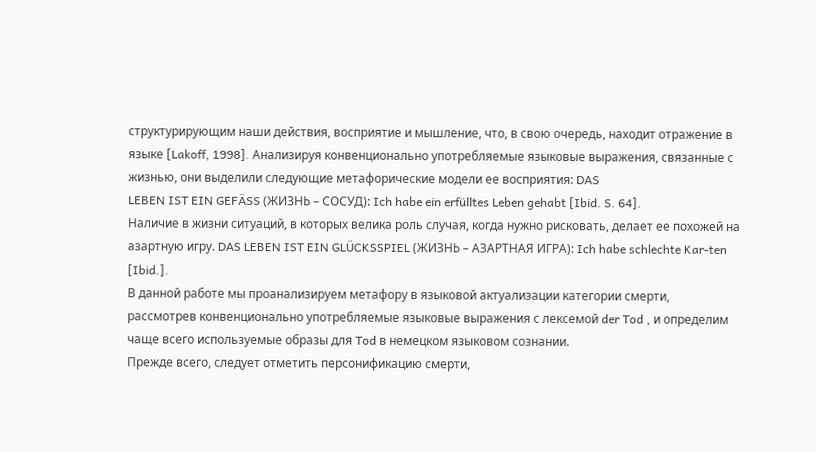структурирующим наши действия, восприятие и мышление, что, в свою очередь, находит отражение в языке [Lakoff, 1998]. Анализируя конвенционально употребляемые языковые выражения, связанные с жизнью, они выделили следующие метафорические модели ее восприятия: DAS
LEBEN IST EIN GEFÄSS (ЖИЗНЬ – СОСУД): Ich habe ein erfülltes Leben gehabt [Ibid. S. 64].
Наличие в жизни ситуаций, в которых велика роль случая, когда нужно рисковать, делает ее похожей на азартную игру. DAS LEBEN IST EIN GLÜCKSSPIEL (ЖИЗНЬ – АЗАРТНАЯ ИГРА): Ich habe schlechte Kar-ten [Ibid.].
В данной работе мы проанализируем метафору в языковой актуализации категории смерти, рассмотрев конвенционально употребляемые языковые выражения с лексемой der Tod , и определим чаще всего используемые образы для Tod в немецком языковом сознании.
Прежде всего, следует отметить персонификацию смерти,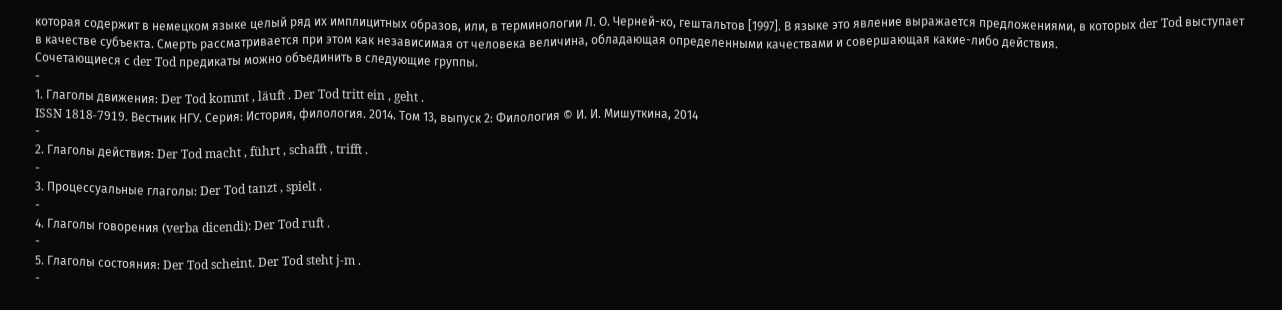которая содержит в немецком языке целый ряд их имплицитных образов, или, в терминологии Л. О. Черней-ко, гештальтов [1997]. В языке это явление выражается предложениями, в которых der Tod выступает в качестве субъекта. Смерть рассматривается при этом как независимая от человека величина, обладающая определенными качествами и совершающая какие-либо действия.
Сочетающиеся с der Tod предикаты можно объединить в следующие группы.
-
1. Глаголы движения: Der Tod kommt , läuft . Der Tod tritt ein , geht .
ISSN 1818-7919. Вестник НГУ. Серия: История, филология. 2014. Том 13, выпуск 2: Филология © И. И. Мишуткина, 2014
-
2. Глаголы действия: Der Tod macht , führt , schafft , trifft .
-
3. Процессуальные глаголы: Der Tod tanzt , spielt .
-
4. Глаголы говорения (verba dicendi): Der Tod ruft .
-
5. Глаголы состояния: Der Tod scheint. Der Tod steht j-m .
-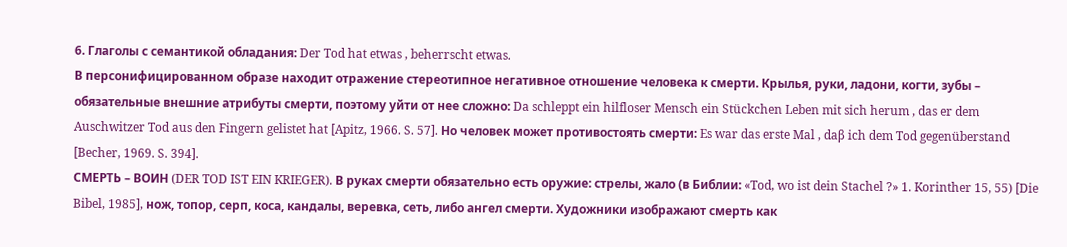6. Глаголы с семантикой обладания: Der Tod hat etwas , beherrscht etwas.
В персонифицированном образе находит отражение стереотипное негативное отношение человека к смерти. Крылья, руки, ладони, когти, зубы – обязательные внешние атрибуты смерти, поэтому уйти от нее сложно: Da schleppt ein hilfloser Mensch ein Stückchen Leben mit sich herum , das er dem Auschwitzer Tod aus den Fingern gelistet hat [Apitz, 1966. S. 57]. Но человек может противостоять смерти: Es war das erste Mal , daβ ich dem Tod gegenüberstand [Becher, 1969. S. 394].
СМЕРТЬ – ВОИН (DER TOD IST EIN KRIEGER). В руках смерти обязательно есть оружие: стрелы, жало (в Библии: «Tod, wo ist dein Stachel ?» 1. Korinther 15, 55) [Die Bibel, 1985], нож, топор, серп, коса, кандалы, веревка, сеть, либо ангел смерти. Художники изображают смерть как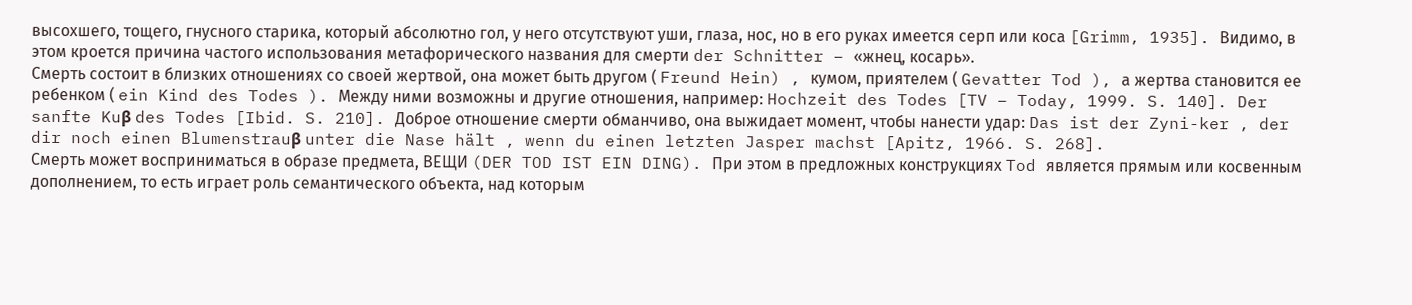высохшего, тощего, гнусного старика, который абсолютно гол, у него отсутствуют уши, глаза, нос, но в его руках имеется серп или коса [Grimm, 1935]. Видимо, в этом кроется причина частого использования метафорического названия для смерти der Schnitter – «жнец, косарь».
Смерть состоит в близких отношениях со своей жертвой, она может быть другом ( Freund Hein) , кумом, приятелем ( Gevatter Tod ), а жертва становится ее ребенком ( ein Kind des Todes ). Между ними возможны и другие отношения, например: Hochzeit des Todes [TV – Today, 1999. S. 140]. Der sanfte Kuβ des Todes [Ibid. S. 210]. Доброе отношение смерти обманчиво, она выжидает момент, чтобы нанести удар: Das ist der Zyni-ker , der dir noch einen Blumenstrauβ unter die Nase hält , wenn du einen letzten Jasper machst [Apitz, 1966. S. 268].
Смерть может восприниматься в образе предмета, ВЕЩИ (DER TOD IST EIN DING). При этом в предложных конструкциях Tod является прямым или косвенным дополнением, то есть играет роль семантического объекта, над которым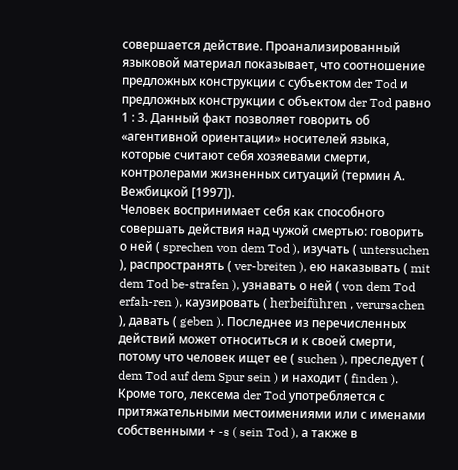совершается действие. Проанализированный языковой материал показывает, что соотношение предложных конструкции с субъектом der Tod и предложных конструкции с объектом der Tod равно 1 : 3. Данный факт позволяет говорить об «агентивной ориентации» носителей языка, которые считают себя хозяевами смерти, контролерами жизненных ситуаций (термин А. Вежбицкой [1997]).
Человек воспринимает себя как способного совершать действия над чужой смертью: говорить о ней ( sprechen von dem Tod ), изучать ( untersuchen ), распространять ( ver-breiten ), ею наказывать ( mit dem Tod be-strafen ), узнавать о ней ( von dem Tod erfah-ren ), каузировать ( herbeiführen , verursachen ), давать ( geben ). Последнее из перечисленных действий может относиться и к своей смерти, потому что человек ищет ее ( suchen ), преследует ( dem Tod auf dem Spur sein ) и находит ( finden ).
Кроме того, лексема der Tod употребляется с притяжательными местоимениями или с именами собственными + -s ( sein Tod ), а также в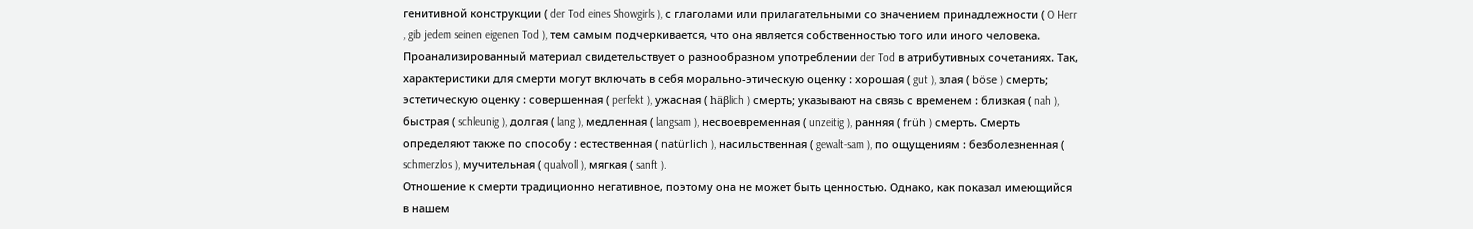генитивной конструкции ( der Tod eines Showgirls ), с глаголами или прилагательными со значением принадлежности ( O Herr , gib jedem seinen eigenen Tod ), тем самым подчеркивается, что она является собственностью того или иного человека.
Проанализированный материал свидетельствует о разнообразном употреблении der Tod в атрибутивных сочетаниях. Так, характеристики для смерти могут включать в себя морально-этическую оценку : хорошая ( gut ), злая ( böse ) смерть; эстетическую оценку : совершенная ( perfekt ), ужасная ( häβlich ) смерть; указывают на связь с временем : близкая ( nah ), быстрая ( schleunig ), долгая ( lang ), медленная ( langsam ), несвоевременная ( unzeitig ), ранняя ( früh ) смерть. Смерть определяют также по способу : естественная ( natürlich ), насильственная ( gewalt-sam ), по ощущениям : безболезненная ( schmerzlos ), мучительная ( qualvoll ), мягкая ( sanft ).
Отношение к смерти традиционно негативное, поэтому она не может быть ценностью. Однако, как показал имеющийся в нашем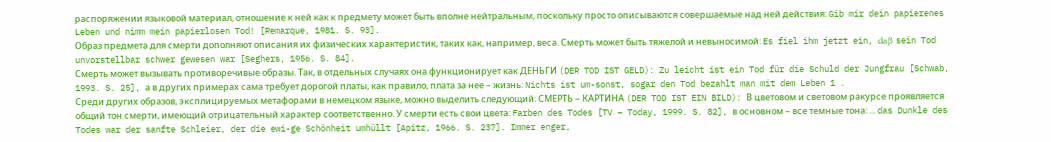распоряжении языковой материал, отношение к ней как к предмету может быть вполне нейтральным, поскольку просто описываются совершаемые над ней действия: Gib mir dein papierenes Leben und nimm mein papierlosen Tod! [Remarque, 1981. S. 93].
Образ предмета для смерти дополняют описания их физических характеристик, таких как, например, веса. Смерть может быть тяжелой и невыносимой: Es fiel ihm jetzt ein, daβ sein Tod unvorstellbar schwer gewesen war [Seghers, 1956. S. 84].
Смерть может вызывать противоречивые образы. Так, в отдельных случаях она функционирует как ДЕНЬГИ (DER TOD IST GELD): Zu leicht ist ein Tod für die Schuld der Jungfrau [Schwab, 1993. S. 25], а в других примерах сама требует дорогой платы, как правило, плата за нее – жизнь: Nichts ist um-sonst, sogar den Tod bezahlt man mit dem Leben 1 .
Среди других образов, эксплицируемых метафорами в немецком языке, можно выделить следующий: СМЕРТЬ – КАРТИНА (DER TOD IST EIN BILD): В цветовом и световом ракурсе проявляется общий тон смерти, имеющий отрицательный характер соответственно. У смерти есть свои цвета: Farben des Todes [TV – Today, 1999. S. 82], в основном – все темные тона: ... das Dunkle des Todes war der sanfte Schleier, der die ewi-ge Schönheit umhüllt [Apitz, 1966. S. 237]. Immer enger,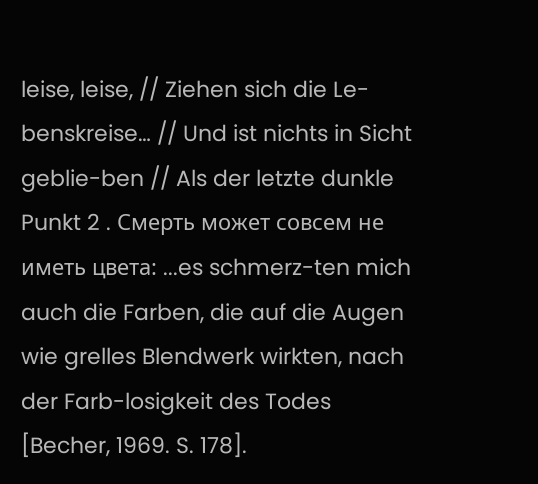leise, leise, // Ziehen sich die Le-benskreise… // Und ist nichts in Sicht geblie-ben // Als der letzte dunkle Punkt 2 . Смерть может совсем не иметь цвета: ...es schmerz-ten mich auch die Farben, die auf die Augen wie grelles Blendwerk wirkten, nach der Farb-losigkeit des Todes [Becher, 1969. S. 178].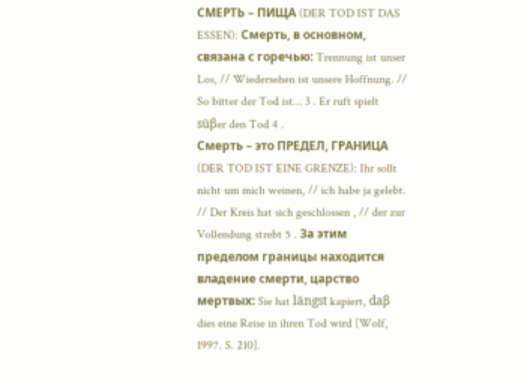СМЕРТЬ – ПИЩА (DER TOD IST DAS ESSEN): Смерть, в основном, связана с горечью: Trennung ist unser Los, // Wiedersehen ist unsere Hoffnung. // So bitter der Tod ist… 3 . Er ruft spielt süβer den Tod 4 .
Смерть – это ПРЕДЕЛ, ГРАНИЦА (DER TOD IST EINE GRENZE): Ihr sollt nicht um mich weinen, // ich habe ja gelebt. // Der Kreis hat sich geschlossen , // der zur Vollendung strebt 5 . За этим пределом границы находится владение смерти, царство мертвых: Sie hat längst kapiert, daβ dies eine Reise in ihren Tod wird [Wolf, 1997. S. 210].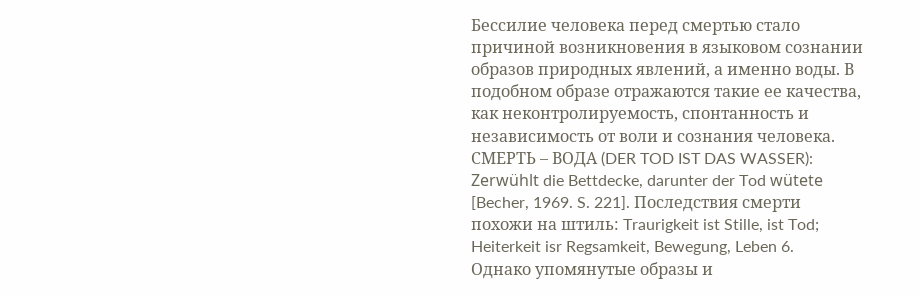Бессилие человека перед смертью стало причиной возникновения в языковом сознании образов природных явлений, а именно воды. В подобном образе отражаются такие ее качества, как неконтролируемость, спонтанность и независимость от воли и сознания человека. СМЕРТЬ – ВОДА (DER TOD IST DAS WASSER): Zerwühlt die Bettdecke, darunter der Tod wütete [Becher, 1969. S. 221]. Последствия смерти похожи на штиль: Traurigkeit ist Stille, ist Tod; Heiterkeit isr Regsamkeit, Bewegung, Leben 6.
Однако упомянутые образы и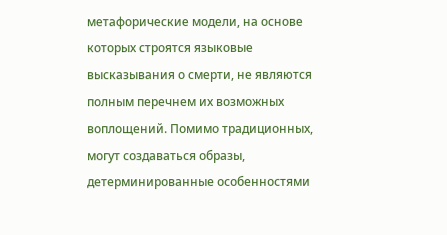метафорические модели, на основе которых строятся языковые высказывания о смерти, не являются полным перечнем их возможных воплощений. Помимо традиционных, могут создаваться образы, детерминированные особенностями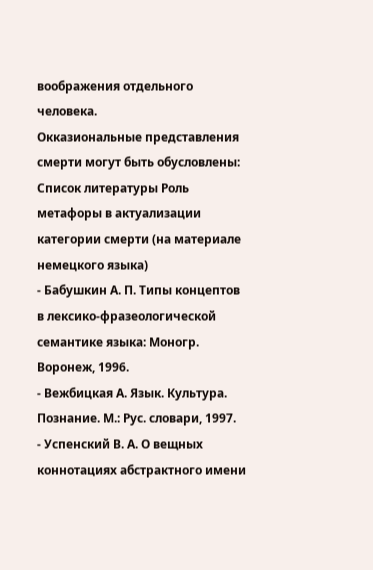воображения отдельного человека.
Окказиональные представления смерти могут быть обусловлены:
Список литературы Роль метафоры в актуализации категории смерти (на материале немецкого языка)
- Бабушкин А. П. Типы концептов в лексико-фразеологической семантике языка: Моногр. Воронеж, 1996.
- Вежбицкая А. Язык. Культура. Познание. М.: Рус. словари, 1997.
- Успенский В. А. О вещных коннотациях абстрактного имени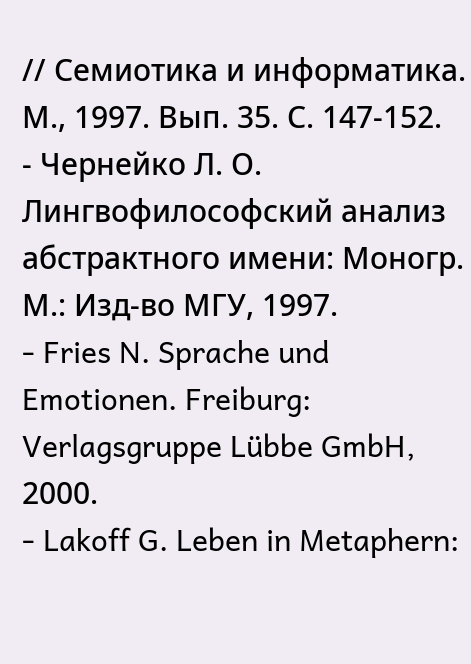// Семиотика и информатика. М., 1997. Вып. 35. С. 147-152.
- Чернейко Л. О. Лингвофилософский анализ абстрактного имени: Моногр. М.: Изд-во МГУ, 1997.
- Fries N. Sprache und Emotionen. Freiburg: Verlagsgruppe Lübbe GmbH, 2000.
- Lakoff G. Leben in Metaphern: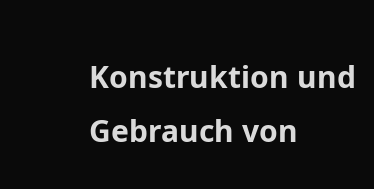Konstruktion und Gebrauch von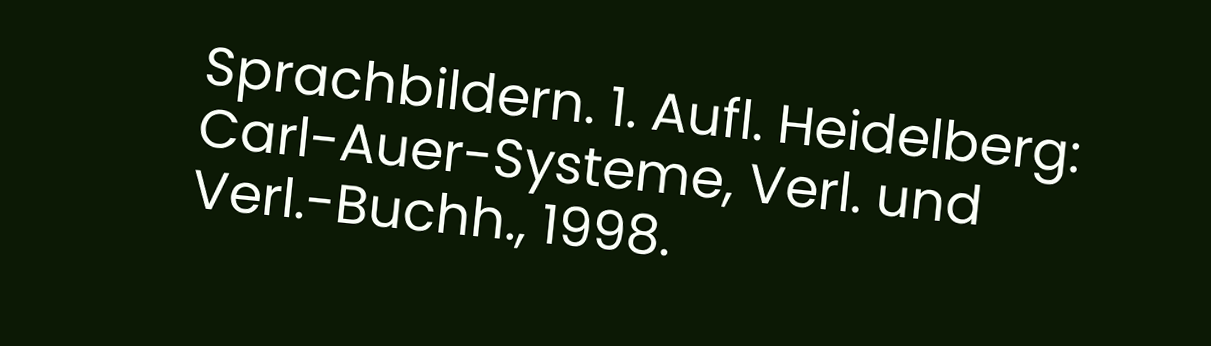Sprachbildern. 1. Aufl. Heidelberg: Carl-Auer-Systeme, Verl. und Verl.-Buchh., 1998.